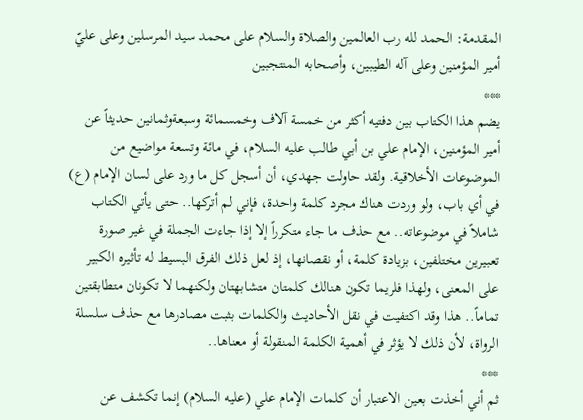المقدمة: الحمد لله رب العالمين والصلاة والسلام على محمد سيد المرسلين وعلى عليّ أمير المؤمنين وعلى آله الطيبين، وأصحابه المنتجبين
***
يضم هذا الكتاب بين دفتيه أكثر من خمسة آلاف وخمسمائة وسبعةوثمانين حديثاً عن أمير المؤمنين، الإمام علي بن أبي طالب عليه السلام، في مائة وتسعة مواضيع من الموضوعات الأخلاقية. ولقد حاولت جهدي، أن أسجل كل ما ورد على لسان الإمام (ع) في أي باب، ولو وردت هناك مجرد كلمة واحدة، فإني لم أتركها.. حتى يأتي الكتاب شاملاً في موضوعاته.. مع حذف ما جاء متكرراً إلا إذا جاءت الجملة في غير صورة تعبيرين مختلفين، بزيادة كلمة، أو نقصانها، إذ لعل ذلك الفرق البسيط له تأثيره الكبير على المعنى، ولهذا فلريما تكون هنالك كلمتان متشابهتان ولكنهما لا تكونان متطابقتين تماماً.. هذا وقد اكتفيت في نقل الأحاديث والكلمات بثبت مصادرها مع حذف سلسلة الرواة، لأن ذلك لا يؤثر في أهمية الكلمة المنقولة أو معناها..
***
ثم أني أخذت بعين الاعتبار أن كلمات الإمام علي (عليه السلام) إنما تكشف عن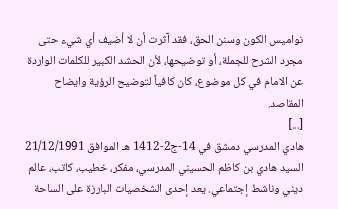نواميس الكون وسنن الحق، فقد آثرت أن لا أضيف أي شيء حتى مجرد الشرح للجملة، أو توضيحها، لأن الحشد الكبير للكلمات الواردة عن الامام في كل موضوع، كان كافياً لتوضيح الرؤية وايضاح المقاصد.
[...]
هادي المدرسي دمشق في 14-ج2-1412 هـ الموافق 21/12/1991
السيد هادي بن كاظم الحسيني المدرسي، مفكر، خطيب، كاتب، عالم ديني وناشط إجتماعي. يعد إحدى الشخصيات البارزة على الساحة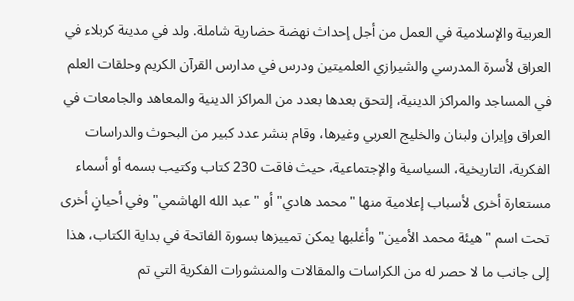العربية والإسلامية في العمل من أجل إحداث نهضة حضارية شاملة. ولد في مدينة كربلاء في العراق لأسرة المدرسي والشيرازي العلميتين ودرس في مدارس القرآن الكريم وحلقات العلم في المساجد والمراكز الدينية، إلتحق بعدها بعدد من المراكز الدينية والمعاهد والجامعات في العراق وإيران ولبنان والخليج العربي وغيرها، وقام بنشر عدد كبير من البحوث والدراسات الفكرية، التاريخية، السياسية والإجتماعية، حيث فاقت 230 كتاب وكتيب بسمه أو أسماء مستعارة أخرى لأسباب إعلامية منها "محمد هادي" أو "عبد الله الهاشمي" وفي أحيانٍ أخرى تحت اسم "هيئة محمد الأمين" وأغلبها يمكن تمييزها بسورة الفاتحة في بداية الكتاب، هذا إلى جانب ما لا حصر له من الكراسات والمقالات والمنشورات الفكرية التي تم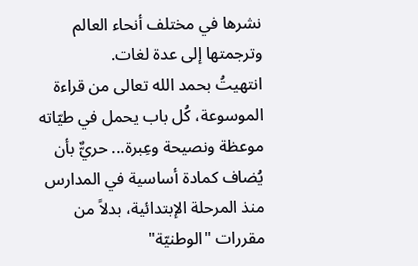نشرها في مختلف أنحاء العالم وترجمتها إلى عدة لغات.
انتهيتُ بحمد الله تعالى من قراءة الموسوعة، كُل باب يحمل في طيّاته موعظة ونصيحة وعِبرة... حريٌّ بأن يُضاف كمادة أساسية في المدارس منذ المرحلة الإبتدائية، بدلاً من مقررات "الوطنيّة"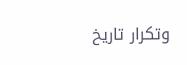وتكرار تاريخ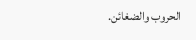الحروب والضغائن.